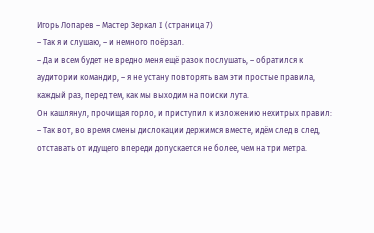Игорь Лопарев – Мастер Зеркал I (страница 7)
– Так я и слушаю, – и немного поёрзал.
– Да и всем будет не вредно меня ещё разок послушать, – обратился к аудитории командир, – я не устану повторять вам эти простые правила, каждый раз, перед тем, как мы выходим на поиски лута.
Он кашлянул, прочищая горло, и приступил к изложению нехитрых правил:
– Так вот, во время смены дислокации держимся вместе, идём след в след, отставать от идущего впереди допускается не более, чем на три метра.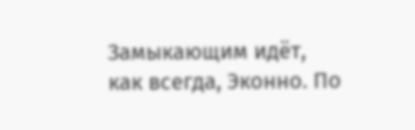Замыкающим идёт, как всегда, Эконно. По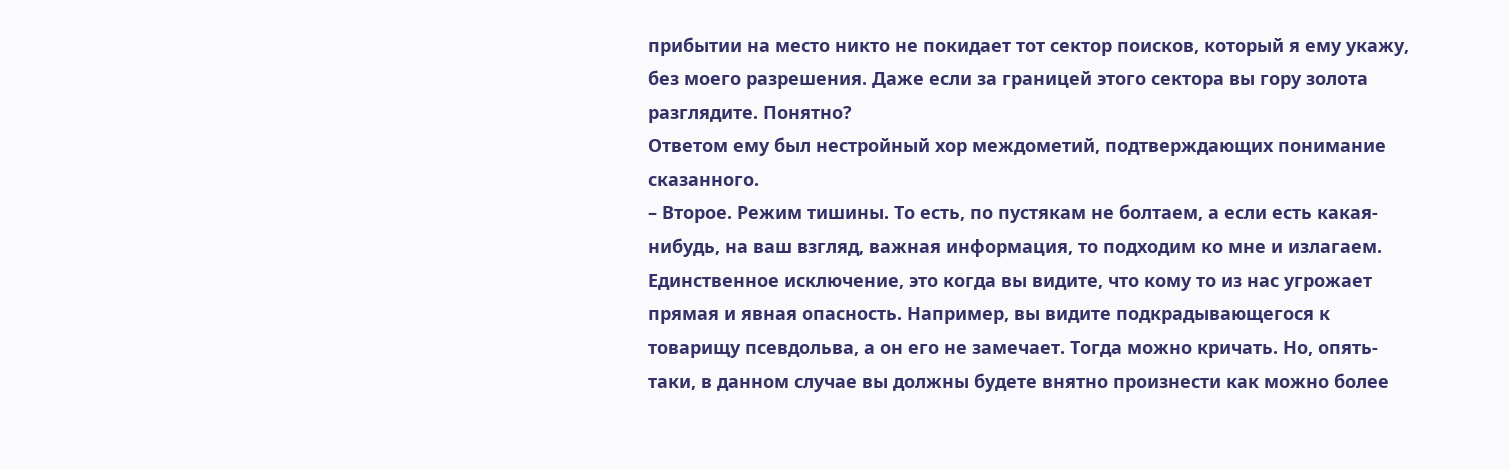прибытии на место никто не покидает тот сектор поисков, который я ему укажу, без моего разрешения. Даже если за границей этого сектора вы гору золота разглядите. Понятно?
Ответом ему был нестройный хор междометий, подтверждающих понимание сказанного.
– Второе. Режим тишины. То есть, по пустякам не болтаем, а если есть какая-нибудь, на ваш взгляд, важная информация, то подходим ко мне и излагаем. Единственное исключение, это когда вы видите, что кому то из нас угрожает прямая и явная опасность. Например, вы видите подкрадывающегося к товарищу псевдольва, а он его не замечает. Тогда можно кричать. Но, опять-таки, в данном случае вы должны будете внятно произнести как можно более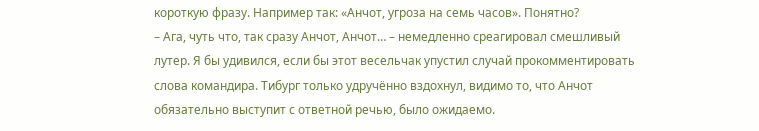короткую фразу. Например так: «Анчот, угроза на семь часов». Понятно?
– Ага, чуть что, так сразу Анчот, Анчот… – немедленно среагировал смешливый лутер. Я бы удивился, если бы этот весельчак упустил случай прокомментировать слова командира. Тибург только удручённо вздохнул, видимо то, что Анчот обязательно выступит с ответной речью, было ожидаемо.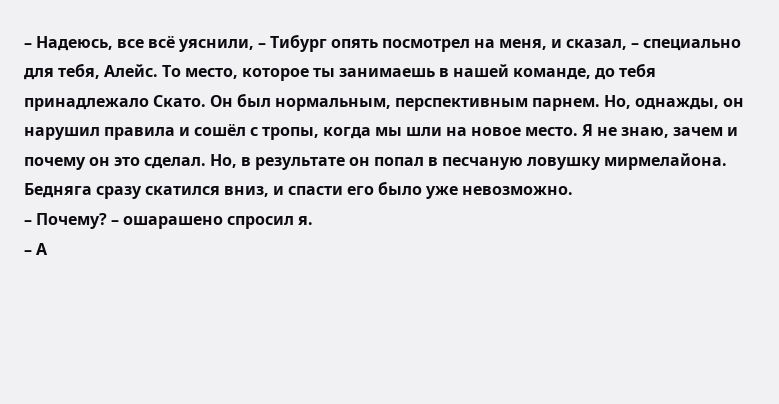– Надеюсь, все всё уяснили, – Тибург опять посмотрел на меня, и сказал, – специально для тебя, Алейс. То место, которое ты занимаешь в нашей команде, до тебя принадлежало Скато. Он был нормальным, перспективным парнем. Но, однажды, он нарушил правила и сошёл с тропы, когда мы шли на новое место. Я не знаю, зачем и почему он это сделал. Но, в результате он попал в песчаную ловушку мирмелайона. Бедняга сразу скатился вниз, и спасти его было уже невозможно.
– Почему? – ошарашено спросил я.
– А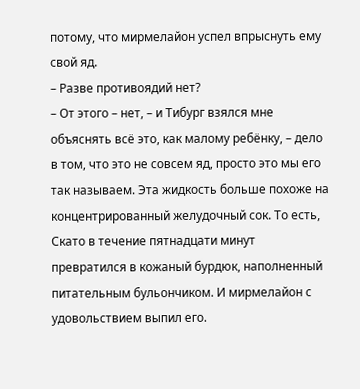потому, что мирмелайон успел впрыснуть ему свой яд.
– Разве противоядий нет?
– От этого – нет, – и Тибург взялся мне объяснять всё это, как малому ребёнку, – дело в том, что это не совсем яд, просто это мы его так называем. Эта жидкость больше похоже на концентрированный желудочный сок. То есть, Скато в течение пятнадцати минут превратился в кожаный бурдюк, наполненный питательным бульончиком. И мирмелайон с удовольствием выпил его.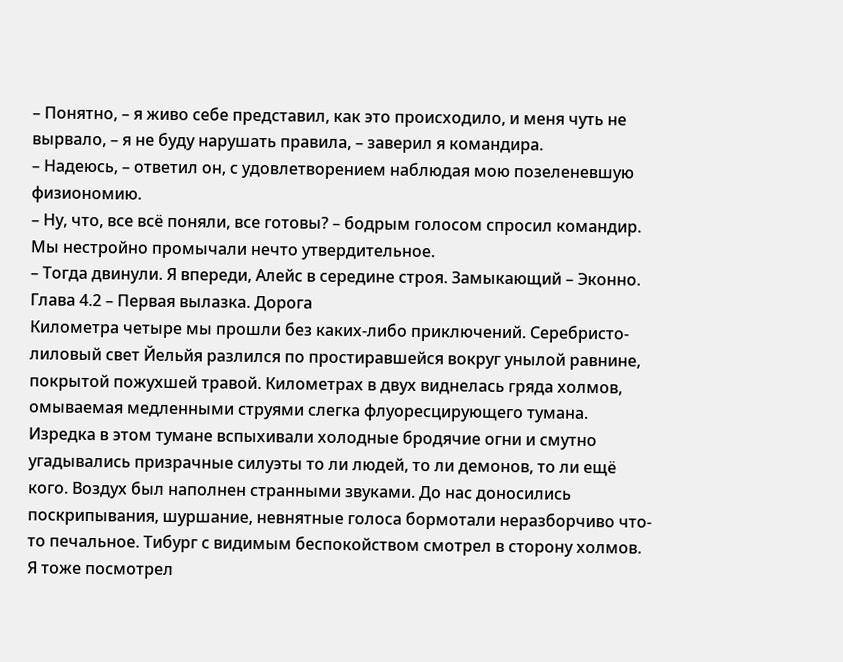– Понятно, – я живо себе представил, как это происходило, и меня чуть не вырвало, – я не буду нарушать правила, – заверил я командира.
– Надеюсь, – ответил он, с удовлетворением наблюдая мою позеленевшую физиономию.
– Ну, что, все всё поняли, все готовы? – бодрым голосом спросил командир.
Мы нестройно промычали нечто утвердительное.
– Тогда двинули. Я впереди, Алейс в середине строя. Замыкающий – Эконно.
Глава 4.2 – Первая вылазка. Дорога
Километра четыре мы прошли без каких-либо приключений. Серебристо-лиловый свет Йельйя разлился по простиравшейся вокруг унылой равнине, покрытой пожухшей травой. Километрах в двух виднелась гряда холмов, омываемая медленными струями слегка флуоресцирующего тумана. Изредка в этом тумане вспыхивали холодные бродячие огни и смутно угадывались призрачные силуэты то ли людей, то ли демонов, то ли ещё кого. Воздух был наполнен странными звуками. До нас доносились поскрипывания, шуршание, невнятные голоса бормотали неразборчиво что-то печальное. Тибург с видимым беспокойством смотрел в сторону холмов. Я тоже посмотрел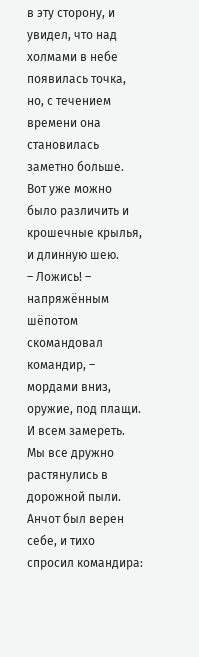в эту сторону, и увидел, что над холмами в небе появилась точка, но, с течением времени она становилась заметно больше. Вот уже можно было различить и крошечные крылья, и длинную шею.
– Ложись! – напряжённым шёпотом скомандовал командир, – мордами вниз, оружие, под плащи. И всем замереть.
Мы все дружно растянулись в дорожной пыли. Анчот был верен себе, и тихо спросил командира: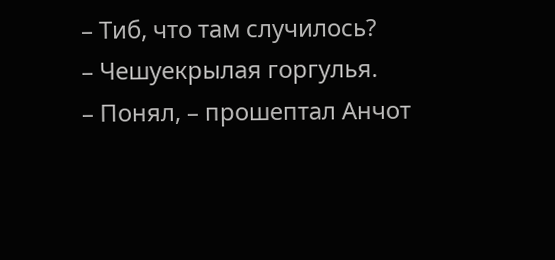– Тиб, что там случилось?
– Чешуекрылая горгулья.
– Понял, – прошептал Анчот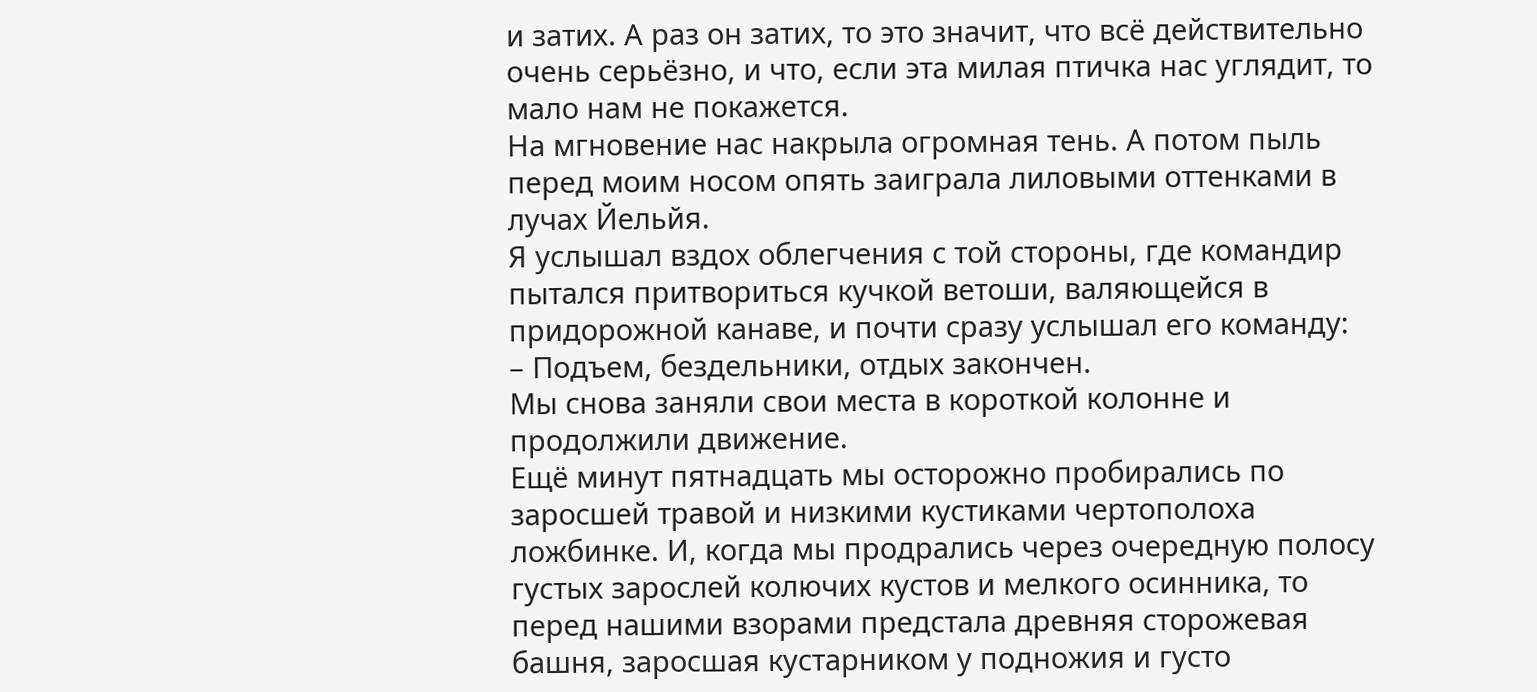и затих. А раз он затих, то это значит, что всё действительно очень серьёзно, и что, если эта милая птичка нас углядит, то мало нам не покажется.
На мгновение нас накрыла огромная тень. А потом пыль перед моим носом опять заиграла лиловыми оттенками в лучах Йельйя.
Я услышал вздох облегчения с той стороны, где командир пытался притвориться кучкой ветоши, валяющейся в придорожной канаве, и почти сразу услышал его команду:
– Подъем, бездельники, отдых закончен.
Мы снова заняли свои места в короткой колонне и продолжили движение.
Ещё минут пятнадцать мы осторожно пробирались по заросшей травой и низкими кустиками чертополоха ложбинке. И, когда мы продрались через очередную полосу густых зарослей колючих кустов и мелкого осинника, то перед нашими взорами предстала древняя сторожевая башня, заросшая кустарником у подножия и густо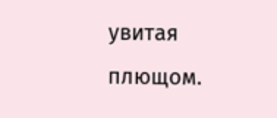увитая плющом.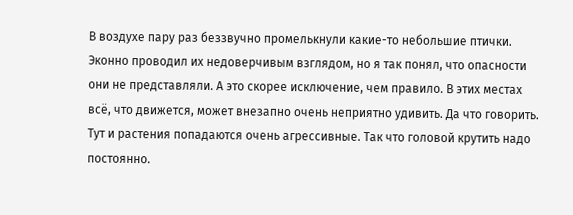В воздухе пару раз беззвучно промелькнули какие-то небольшие птички. Эконно проводил их недоверчивым взглядом, но я так понял, что опасности они не представляли. А это скорее исключение, чем правило. В этих местах всё, что движется, может внезапно очень неприятно удивить. Да что говорить. Тут и растения попадаются очень агрессивные. Так что головой крутить надо постоянно.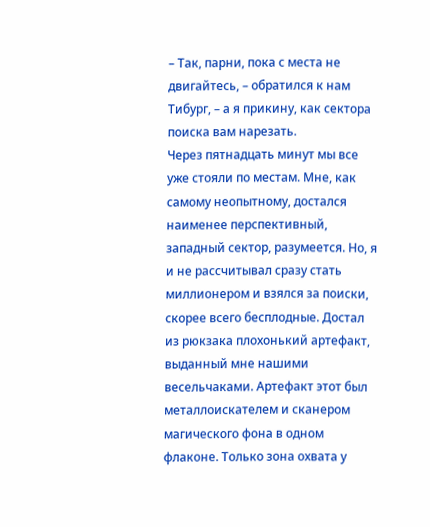– Так, парни, пока с места не двигайтесь, – обратился к нам Тибург, – а я прикину, как сектора поиска вам нарезать.
Через пятнадцать минут мы все уже стояли по местам. Мне, как самому неопытному, достался наименее перспективный, западный сектор, разумеется. Но, я и не рассчитывал сразу стать миллионером и взялся за поиски, скорее всего бесплодные. Достал из рюкзака плохонький артефакт, выданный мне нашими весельчаками. Артефакт этот был металлоискателем и сканером магического фона в одном флаконе. Только зона охвата у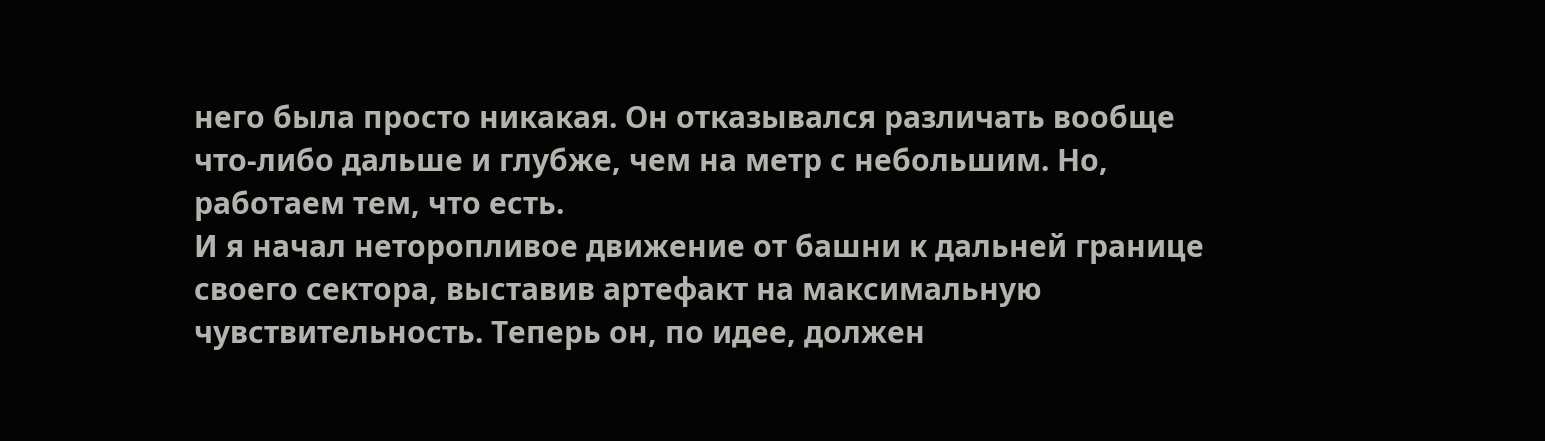него была просто никакая. Он отказывался различать вообще что-либо дальше и глубже, чем на метр с небольшим. Но, работаем тем, что есть.
И я начал неторопливое движение от башни к дальней границе своего сектора, выставив артефакт на максимальную чувствительность. Теперь он, по идее, должен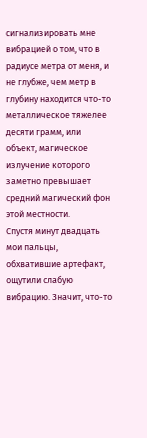сигнализировать мне вибрацией о том, что в радиусе метра от меня, и не глубже, чем метр в глубину находится что-то металлическое тяжелее десяти грамм, или объект, магическое излучение которого заметно превышает средний магический фон этой местности.
Спустя минут двадцать мои пальцы, обхватившие артефакт, ощутили слабую вибрацию. Значит, что-то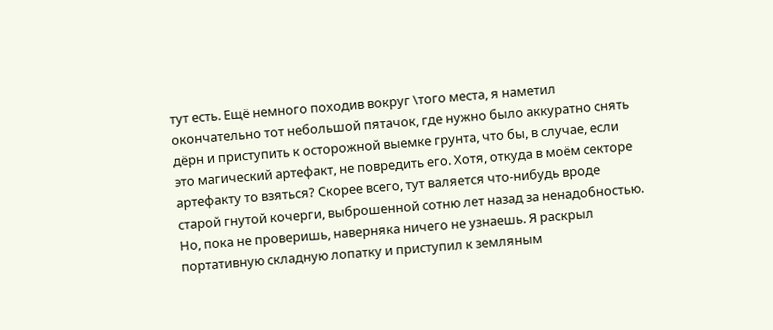тут есть. Ещё немного походив вокруг \того места, я наметил окончательно тот небольшой пятачок, где нужно было аккуратно снять дёрн и приступить к осторожной выемке грунта, что бы, в случае, если это магический артефакт, не повредить его. Хотя, откуда в моём секторе артефакту то взяться? Скорее всего, тут валяется что-нибудь вроде старой гнутой кочерги, выброшенной сотню лет назад за ненадобностью.
Но, пока не проверишь, наверняка ничего не узнаешь. Я раскрыл портативную складную лопатку и приступил к земляным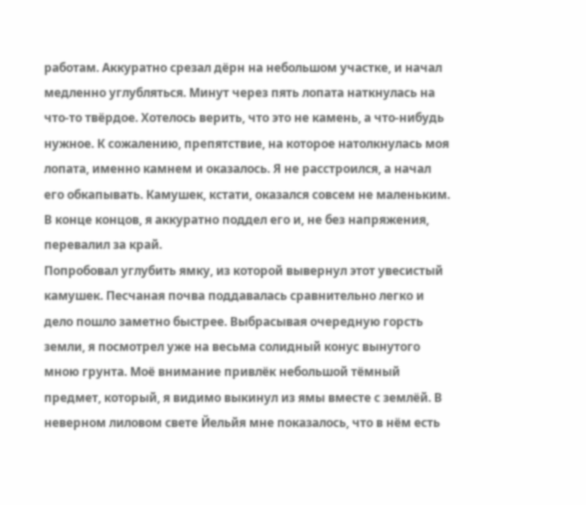работам. Аккуратно срезал дёрн на небольшом участке, и начал медленно углубляться. Минут через пять лопата наткнулась на что-то твёрдое. Хотелось верить, что это не камень, а что-нибудь нужное. К сожалению, препятствие, на которое натолкнулась моя лопата, именно камнем и оказалось. Я не расстроился, а начал его обкапывать. Камушек, кстати, оказался совсем не маленьким. В конце концов, я аккуратно поддел его и, не без напряжения, перевалил за край.
Попробовал углубить ямку, из которой вывернул этот увесистый камушек. Песчаная почва поддавалась сравнительно легко и дело пошло заметно быстрее. Выбрасывая очередную горсть земли, я посмотрел уже на весьма солидный конус вынутого мною грунта. Моё внимание привлёк небольшой тёмный предмет, который, я видимо выкинул из ямы вместе с землёй. В неверном лиловом свете Йельйя мне показалось, что в нём есть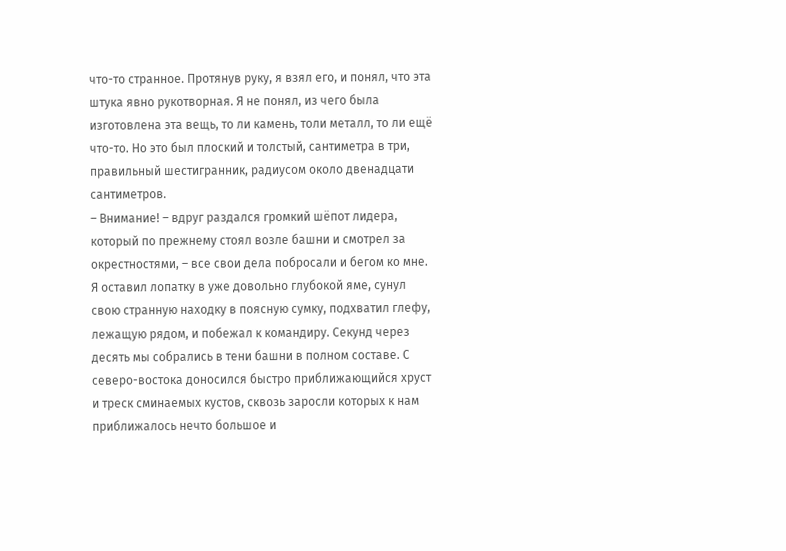что-то странное. Протянув руку, я взял его, и понял, что эта штука явно рукотворная. Я не понял, из чего была изготовлена эта вещь, то ли камень, толи металл, то ли ещё что-то. Но это был плоский и толстый, сантиметра в три, правильный шестигранник, радиусом около двенадцати сантиметров.
– Внимание! – вдруг раздался громкий шёпот лидера, который по прежнему стоял возле башни и смотрел за окрестностями, – все свои дела побросали и бегом ко мне.
Я оставил лопатку в уже довольно глубокой яме, сунул свою странную находку в поясную сумку, подхватил глефу, лежащую рядом, и побежал к командиру. Секунд через десять мы собрались в тени башни в полном составе. С северо-востока доносился быстро приближающийся хруст и треск сминаемых кустов, сквозь заросли которых к нам приближалось нечто большое и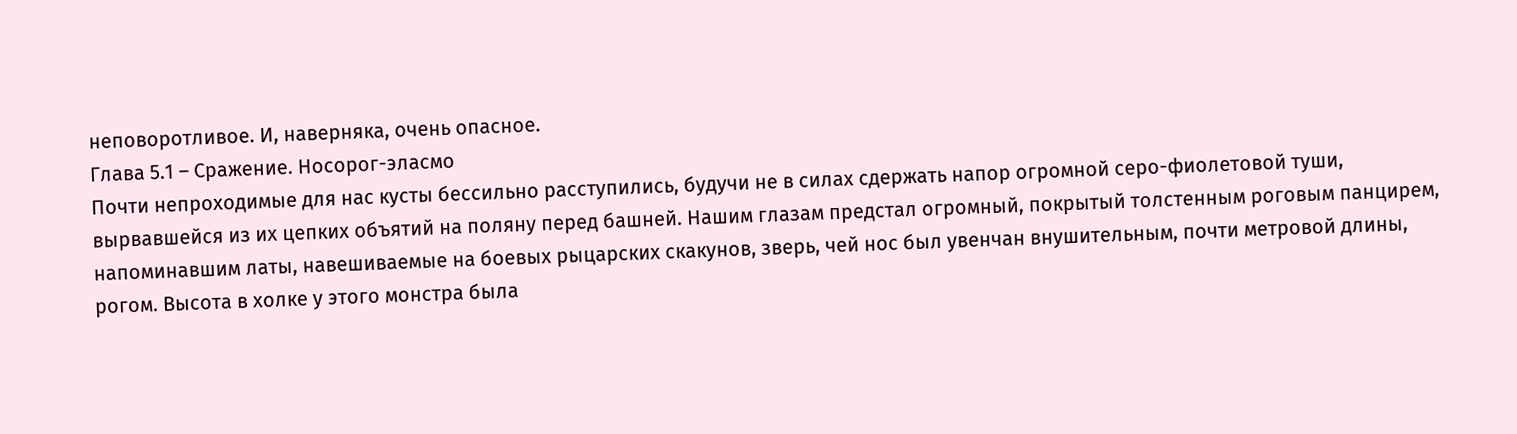неповоротливое. И, наверняка, очень опасное.
Глава 5.1 – Сражение. Носорог-эласмо
Почти непроходимые для нас кусты бессильно расступились, будучи не в силах сдержать напор огромной серо-фиолетовой туши, вырвавшейся из их цепких объятий на поляну перед башней. Нашим глазам предстал огромный, покрытый толстенным роговым панцирем, напоминавшим латы, навешиваемые на боевых рыцарских скакунов, зверь, чей нос был увенчан внушительным, почти метровой длины, рогом. Высота в холке у этого монстра была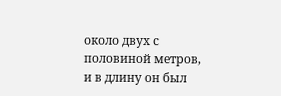около двух с половиной метров, и в длину он был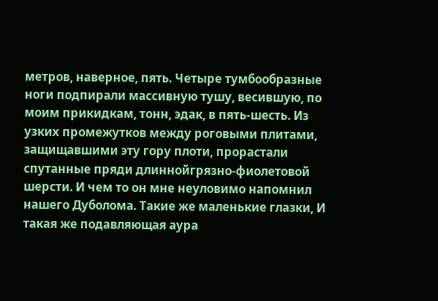метров, наверное, пять. Четыре тумбообразные ноги подпирали массивную тушу, весившую, по моим прикидкам, тонн, эдак, в пять-шесть. Из узких промежутков между роговыми плитами, защищавшими эту гору плоти, прорастали спутанные пряди длиннойгрязно-фиолетовой шерсти. И чем то он мне неуловимо напомнил нашего Дуболома. Такие же маленькие глазки, И такая же подавляющая аура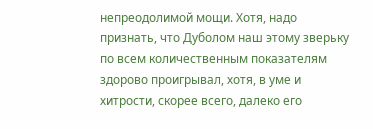непреодолимой мощи. Хотя, надо признать, что Дуболом наш этому зверьку по всем количественным показателям здорово проигрывал, хотя, в уме и хитрости, скорее всего, далеко его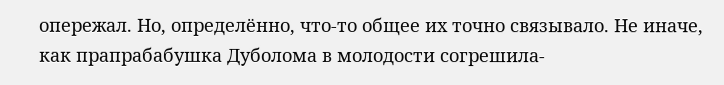опережал. Но, определённо, что-то общее их точно связывало. Не иначе, как прапрабабушка Дуболома в молодости согрешила-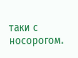таки с носорогом.